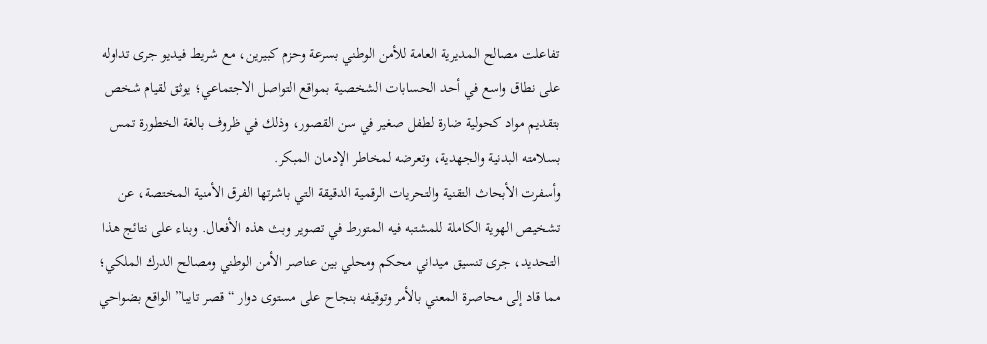تفاعلت مصالح المديرية العامة للأمن الوطني بسرعة وحزم كبيرين، مع شريط فيديو جرى تداوله على نطاق واسع في أحد الحسابات الشخصية بمواقع التواصل الاجتماعي؛ يوثق لقيام شخص بتقديم مواد كحولية ضارة لطفل صغير في سن القصور، وذلك في ظروف بالغة الخطورة تمس بسلامته البدنية والجهدية، وتعرضه لمخاطر الإدمان المبكر.
وأسفرت الأبحاث التقنية والتحريات الرقمية الدقيقة التي باشرتها الفرق الأمنية المختصة، عن تشخيص الهوية الكاملة للمشتبه فيه المتورط في تصوير وبث هذه الأفعال. وبناء على نتائج هذا التحديد، جرى تنسيق ميداني محكم ومحلي بين عناصر الأمن الوطني ومصالح الدرك الملكي؛ مما قاد إلى محاصرة المعني بالأمر وتوقيفه بنجاح على مستوى دوار “قصر تايبا” الواقع بضواحي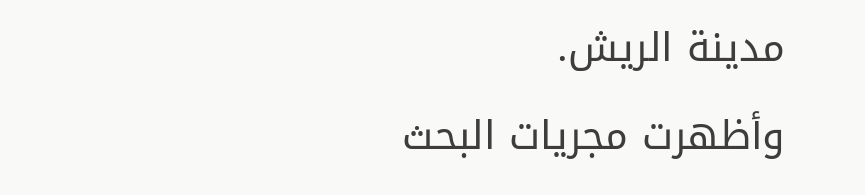مدينة الريش.
وأظهرت مجريات البحث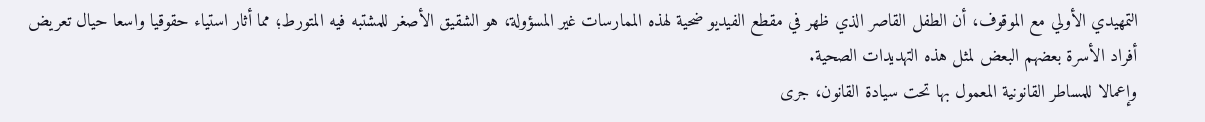التمهيدي الأولي مع الموقوف، أن الطفل القاصر الذي ظهر في مقطع الفيديو ضحية لهذه الممارسات غير المسؤولة، هو الشقيق الأصغر للمشتبه فيه المتورط؛ مما أثار استياء حقوقيا واسعا حيال تعريض أفراد الأسرة بعضهم البعض لمثل هذه التهديدات الصحية.
وإعمالا للمساطر القانونية المعمول بها تحت سيادة القانون، جرى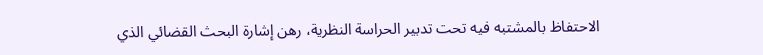الاحتفاظ بالمشتبه فيه تحت تدبير الحراسة النظرية، رهن إشارة البحث القضائي الذي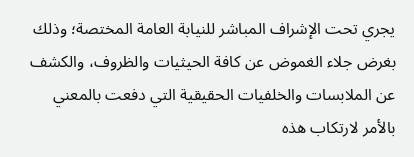يجري تحت الإشراف المباشر للنيابة العامة المختصة؛ وذلك بغرض جلاء الغموض عن كافة الحيثيات والظروف، والكشف عن الملابسات والخلفيات الحقيقية التي دفعت بالمعني بالأمر لارتكاب هذه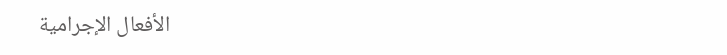الأفعال الإجرامية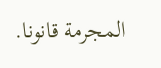المجرمة قانونا.